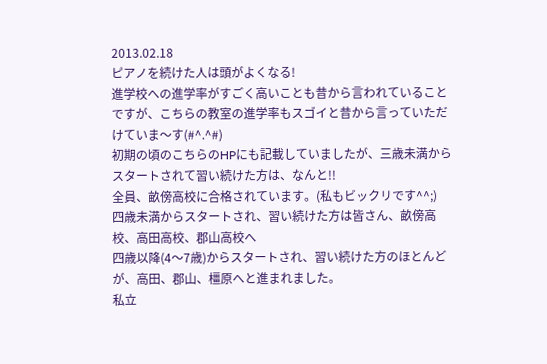2013.02.18
ピアノを続けた人は頭がよくなる!
進学校への進学率がすごく高いことも昔から言われていることですが、こちらの教室の進学率もスゴイと昔から言っていただけていま〜す(#^.^#)
初期の頃のこちらのHPにも記載していましたが、三歳未満からスタートされて習い続けた方は、なんと!!
全員、畝傍高校に合格されています。(私もビックリです^^;)
四歳未満からスタートされ、習い続けた方は皆さん、畝傍高校、高田高校、郡山高校へ
四歳以降(4〜7歳)からスタートされ、習い続けた方のほとんどが、高田、郡山、橿原へと進まれました。
私立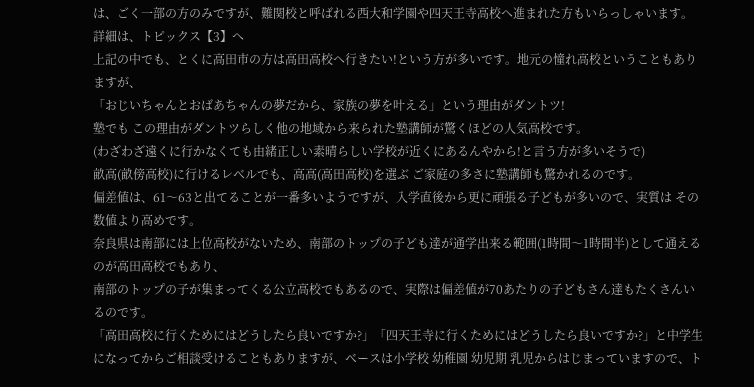は、ごく一部の方のみですが、難関校と呼ばれる西大和学園や四天王寺高校へ進まれた方もいらっしゃいます。
詳細は、トピックス【3】へ
上記の中でも、とくに高田市の方は高田高校へ行きたい!という方が多いです。地元の憧れ高校ということもありますが、
「おじいちゃんとおばあちゃんの夢だから、家族の夢を叶える」という理由がダントツ!
塾でも この理由がダントツらしく他の地域から来られた塾講師が驚くほどの人気高校です。
(わざわざ遠くに行かなくても由緒正しい素晴らしい学校が近くにあるんやから!と言う方が多いそうで)
畝高(畝傍高校)に行けるレベルでも、高高(高田高校)を選ぶ ご家庭の多さに塾講師も驚かれるのです。
偏差値は、61〜63と出てることが一番多いようですが、入学直後から更に頑張る子どもが多いので、実質は その数値より高めです。
奈良県は南部には上位高校がないため、南部のトップの子ども達が通学出来る範囲(1時間〜1時間半)として通えるのが高田高校でもあり、
南部のトップの子が集まってくる公立高校でもあるので、実際は偏差値が70あたりの子どもさん達もたくさんいるのです。
「高田高校に行くためにはどうしたら良いですか?」「四天王寺に行くためにはどうしたら良いですか?」と中学生になってからご相談受けることもありますが、ベースは小学校 幼稚園 幼児期 乳児からはじまっていますので、ト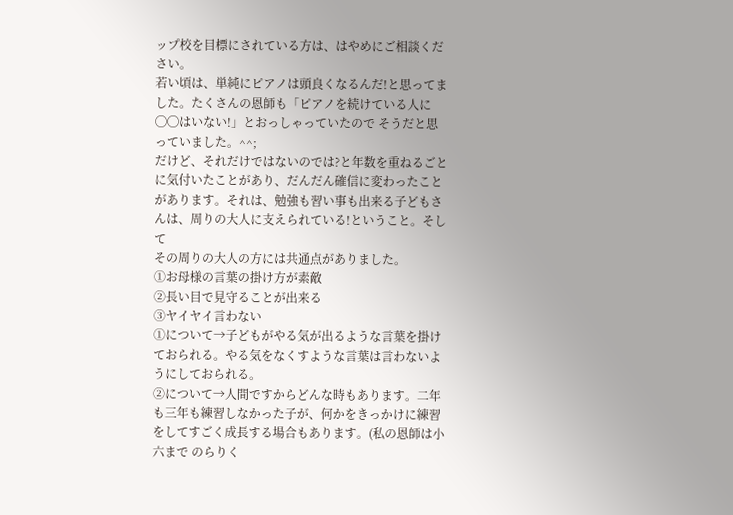ップ校を目標にされている方は、はやめにご相談ください。
若い頃は、単純にピアノは頭良くなるんだ!と思ってました。たくさんの恩師も「ピアノを続けている人に◯◯はいない!」とおっしゃっていたので そうだと思っていました。^^;
だけど、それだけではないのでは?と年数を重ねるごとに気付いたことがあり、だんだん確信に変わったことがあります。それは、勉強も習い事も出来る子どもさんは、周りの大人に支えられている!ということ。そして
その周りの大人の方には共通点がありました。
①お母様の言葉の掛け方が素敵
②長い目で見守ることが出来る
③ヤイヤイ言わない
①について→子どもがやる気が出るような言葉を掛けておられる。やる気をなくすような言葉は言わないようにしておられる。
②について→人間ですからどんな時もあります。二年も三年も練習しなかった子が、何かをきっかけに練習をしてすごく成長する場合もあります。(私の恩師は小六まで のらりく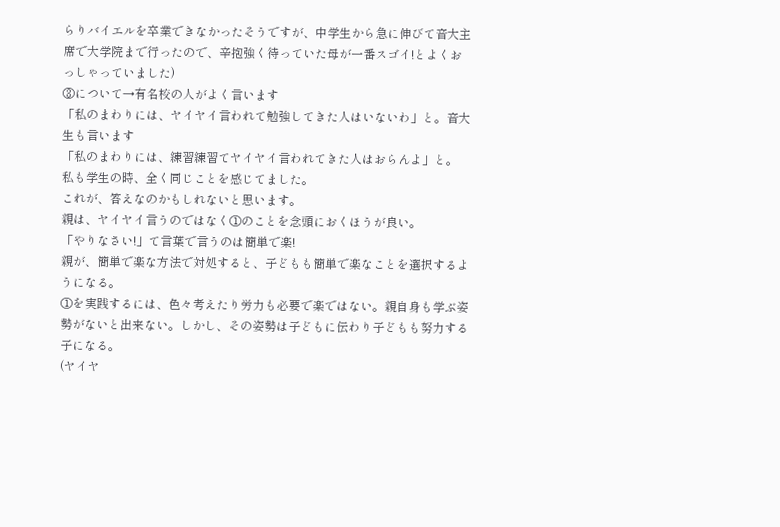らりバイエルを卒業できなかったそうですが、中学生から急に伸びて音大主席で大学院まで行ったので、辛抱強く待っていた母が一番スゴイ!とよくおっしゃっていました)
③について→有名校の人がよく言います
「私のまわりには、ヤイヤイ言われて勉強してきた人はいないわ」と。音大生も言います
「私のまわりには、練習練習てヤイヤイ言われてきた人はおらんよ」と。
私も学生の時、全く同じことを感じてました。
これが、答えなのかもしれないと思います。
親は、ヤイヤイ言うのではなく①のことを念頭におくほうが良い。
「やりなさい!」て言葉で言うのは簡単で楽!
親が、簡単で楽な方法で対処すると、子どもも簡単で楽なことを選択するようになる。
①を実践するには、色々考えたり労力も必要で楽ではない。親自身も学ぶ姿勢がないと出来ない。しかし、その姿勢は子どもに伝わり子どもも努力する子になる。
(ヤイヤ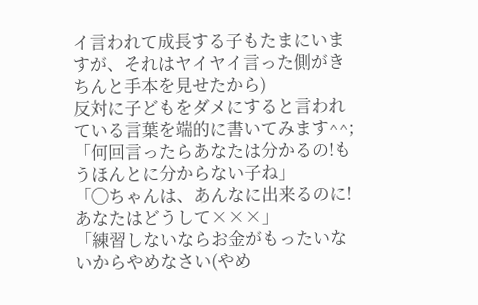イ言われて成長する子もたまにいますが、それはヤイヤイ言った側がきちんと手本を見せたから)
反対に子どもをダメにすると言われている言葉を端的に書いてみます^^;
「何回言ったらあなたは分かるの!もうほんとに分からない子ね」
「◯ちゃんは、あんなに出来るのに!あなたはどうして×××」
「練習しないならお金がもったいないからやめなさい(やめ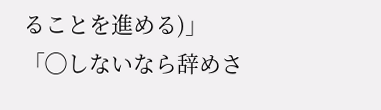ることを進める)」
「◯しないなら辞めさ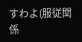すわよ(服従関係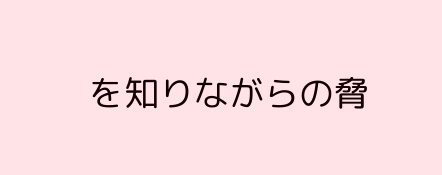を知りながらの脅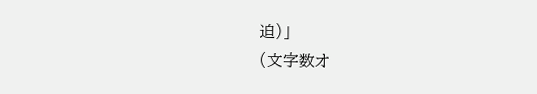迫)」
(文字数オ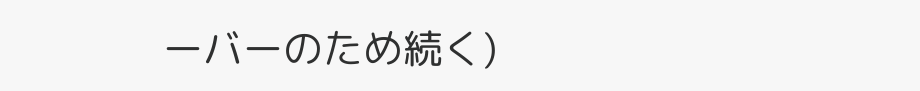ーバーのため続く)